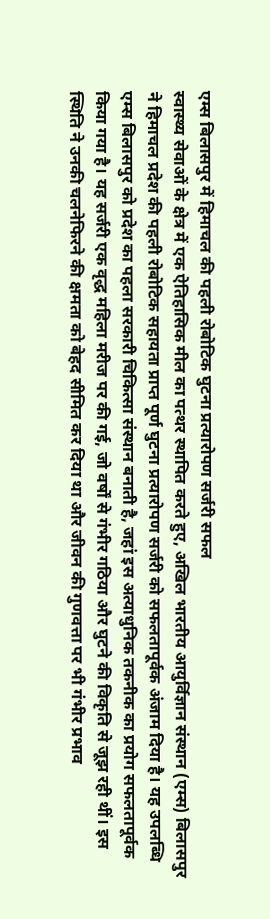एम्स बिलासपुर में हिमाचल की पहली रोबोटिक घुटना प्रत्यारोपण सर्जरी सफल
स्वास्थ्य सेवाओं के क्षेत्र में एक ऐतिहासिक मील का पत्थर स्थापित करते हुए, अखिल भारतीय आयुर्विज्ञान संस्थान (एम्स) बिलासपुर ने हिमाचल प्रदेश की पहली रोबोटिक सहायता प्राप्त पूर्ण घुटना प्रत्यारोपण सर्जरी को सफलतापूर्वक अंजाम दिया है। यह उपलब्धि एम्स बिलासपुर को प्रदेश का पहला सरकारी चिकित्सा संस्थान बनाती है, जहां इस अत्याधुनिक तकनीक का प्रयोग सफलतापूर्वक किया गया है। यह सर्जरी एक वृद्ध महिला मरीज पर की गई, जो वर्षों से गंभीर गठिया और घुटने की विकृति से जूझ रही थीं। इस स्थिति ने उनकी चलनेफिरने की क्षमता को बेहद सीमित कर दिया था और जीवन की गुणवत्ता पर भी गंभीर प्रभाव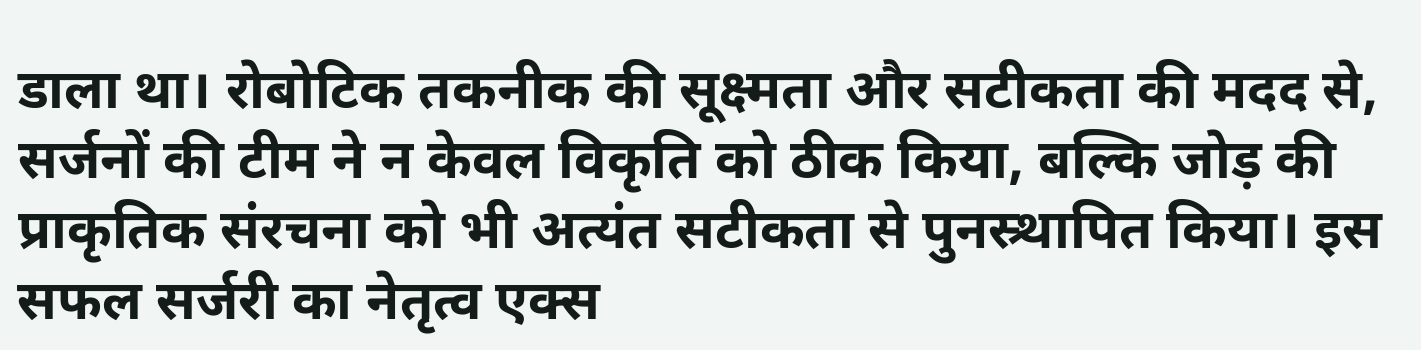डाला था। रोबोटिक तकनीक की सूक्ष्मता और सटीकता की मदद से, सर्जनों की टीम ने न केवल विकृति को ठीक किया, बल्कि जोड़ की प्राकृतिक संरचना को भी अत्यंत सटीकता से पुनस्र्थापित किया। इस सफल सर्जरी का नेतृत्व एक्स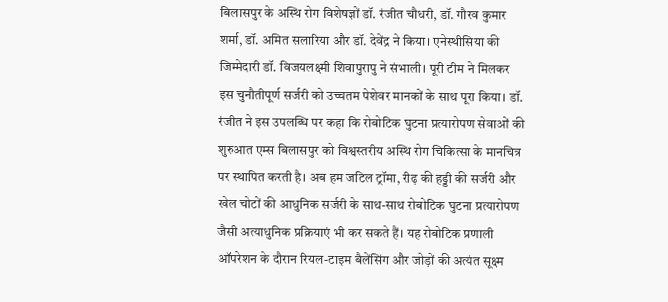बिलासपुर के अस्थि रोग विशेषज्ञों डॉ. रंजीत चौधरी, डॉ. गौरव कुमार शर्मा, डॉ. अमित सलारिया और डॉ. देवेंद्र ने किया। एनेस्थीसिया की जिम्मेदारी डॉ. विजयलक्ष्मी शिवापुरापु ने संभाली। पूरी टीम ने मिलकर इस चुनौतीपूर्ण सर्जरी को उच्चतम पेशेवर मानकों के साथ पूरा किया। डॉ. रंजीत ने इस उपलब्धि पर कहा कि रोबोटिक घुटना प्रत्यारोपण सेवाओं की शुरुआत एम्स बिलासपुर को विश्वस्तरीय अस्थि रोग चिकित्सा के मानचित्र पर स्थापित करती है। अब हम जटिल ट्रॉमा, रीढ़ की हड्डी की सर्जरी और खेल चोटों की आधुनिक सर्जरी के साथ-साथ रोबोटिक घुटना प्रत्यारोपण जैसी अत्याधुनिक प्रक्रियाएं भी कर सकते हैं। यह रोबोटिक प्रणाली ऑपरेशन के दौरान रियल-टाइम बैलेंसिंग और जोड़ों की अत्यंत सूक्ष्म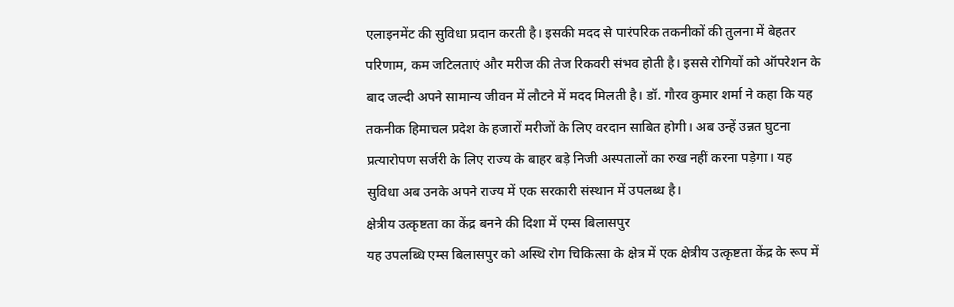एलाइनमेंट की सुविधा प्रदान करती है। इसकी मदद से पारंपरिक तकनीकों की तुलना में बेहतर परिणाम, कम जटिलताएं और मरीज की तेज रिकवरी संभव होती है। इससे रोगियों को ऑपरेशन के बाद जल्दी अपने सामान्य जीवन में लौटने में मदद मिलती है। डॉ. गौरव कुमार शर्मा ने कहा कि यह तकनीक हिमाचल प्रदेश के हजारों मरीजों के लिए वरदान साबित होगी। अब उन्हें उन्नत घुटना प्रत्यारोपण सर्जरी के लिए राज्य के बाहर बड़े निजी अस्पतालों का रुख नहीं करना पड़ेगा। यह सुविधा अब उनके अपने राज्य में एक सरकारी संस्थान में उपलब्ध है।
क्षेत्रीय उत्कृष्टता का केंद्र बनने की दिशा में एम्स बिलासपुर
यह उपलब्धि एम्स बिलासपुर को अस्थि रोग चिकित्सा के क्षेत्र में एक क्षेत्रीय उत्कृष्टता केंद्र के रूप में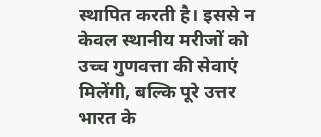स्थापित करती है। इससे न केवल स्थानीय मरीजों को उच्च गुणवत्ता की सेवाएं मिलेंगी, बल्कि पूरे उत्तर भारत के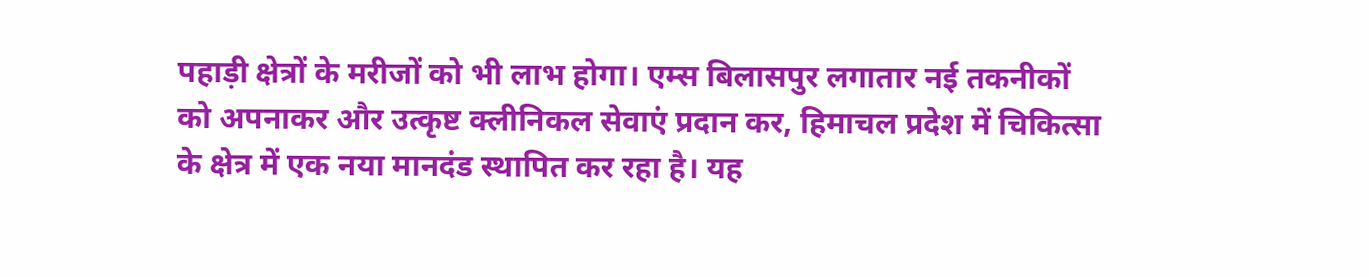पहाड़ी क्षेत्रों के मरीजों को भी लाभ होगा। एम्स बिलासपुर लगातार नई तकनीकों को अपनाकर और उत्कृष्ट क्लीनिकल सेवाएं प्रदान कर, हिमाचल प्रदेश में चिकित्सा के क्षेत्र में एक नया मानदंड स्थापित कर रहा है। यह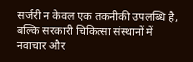सर्जरी न केवल एक तकनीकी उपलब्धि है, बल्कि सरकारी चिकित्सा संस्थानों में नवाचार और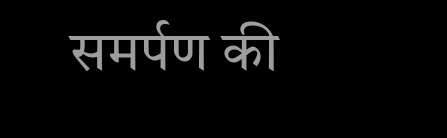समर्पण की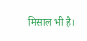मिसाल भी है।